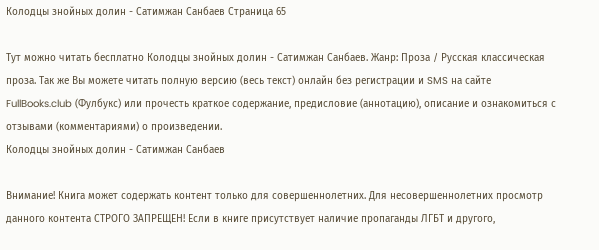Колодцы знойных долин - Сатимжан Санбаев Страница 65

Тут можно читать бесплатно Колодцы знойных долин - Сатимжан Санбаев. Жанр: Проза / Русская классическая проза. Так же Вы можете читать полную версию (весь текст) онлайн без регистрации и SMS на сайте FullBooks.club (Фулбукс) или прочесть краткое содержание, предисловие (аннотацию), описание и ознакомиться с отзывами (комментариями) о произведении.
Колодцы знойных долин - Сатимжан Санбаев

Внимание! Книга может содержать контент только для совершеннолетних. Для несовершеннолетних просмотр данного контента СТРОГО ЗАПРЕЩЕН! Если в книге присутствует наличие пропаганды ЛГБТ и другого,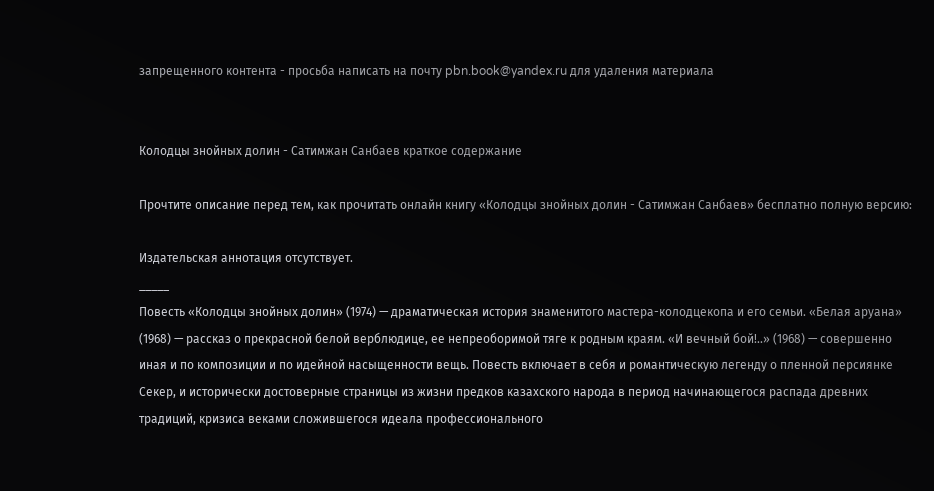запрещенного контента - просьба написать на почту pbn.book@yandex.ru для удаления материала


Колодцы знойных долин - Сатимжан Санбаев краткое содержание

Прочтите описание перед тем, как прочитать онлайн книгу «Колодцы знойных долин - Сатимжан Санбаев» бесплатно полную версию:

Издательская аннотация отсутствует.
_____
Повесть «Колодцы знойных долин» (1974) — драматическая история знаменитого мастера-колодцекопа и его семьи. «Белая аруана» (1968) — рассказ о прекрасной белой верблюдице, ее непреоборимой тяге к родным краям. «И вечный бой!..» (1968) — совершенно иная и по композиции и по идейной насыщенности вещь. Повесть включает в себя и романтическую легенду о пленной персиянке Секер, и исторически достоверные страницы из жизни предков казахского народа в период начинающегося распада древних традиций, кризиса веками сложившегося идеала профессионального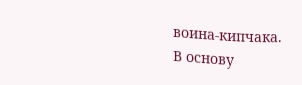воина-кипчака.
В основу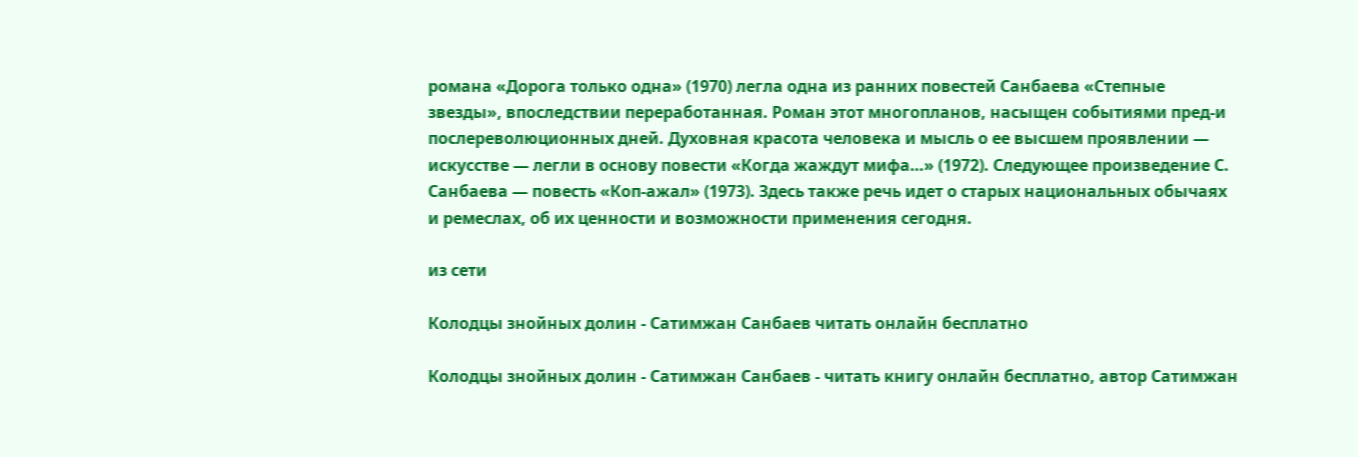романа «Дорога только одна» (1970) легла одна из ранних повестей Санбаева «Степные звезды», впоследствии переработанная. Роман этот многопланов, насыщен событиями пред-и послереволюционных дней. Духовная красота человека и мысль о ее высшем проявлении — искусстве — легли в основу повести «Когда жаждут мифа…» (1972). Следующее произведение С. Санбаева — повесть «Коп-ажал» (1973). Здесь также речь идет о старых национальных обычаях и ремеслах, об их ценности и возможности применения сегодня.

из сети

Колодцы знойных долин - Сатимжан Санбаев читать онлайн бесплатно

Колодцы знойных долин - Сатимжан Санбаев - читать книгу онлайн бесплатно, автор Сатимжан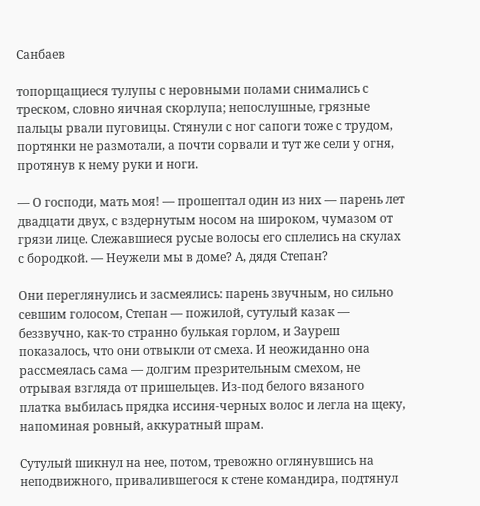Санбаев

топорщащиеся тулупы с неровными полами снимались с треском, словно яичная скорлупа; непослушные, грязные пальцы рвали пуговицы. Стянули с ног сапоги тоже с трудом, портянки не размотали, а почти сорвали и тут же сели у огня, протянув к нему руки и ноги.

— О господи, мать моя! — прошептал один из них — парень лет двадцати двух, с вздернутым носом на широком, чумазом от грязи лице. Слежавшиеся русые волосы его сплелись на скулах с бородкой. — Неужели мы в доме? А, дядя Степан?

Они переглянулись и засмеялись: парень звучным, но сильно севшим голосом, Степан — пожилой, сутулый казак — беззвучно, как-то странно булькая горлом, и Зауреш показалось, что они отвыкли от смеха. И неожиданно она рассмеялась сама — долгим презрительным смехом, не отрывая взгляда от пришельцев. Из-под белого вязаного платка выбилась прядка иссиня-черных волос и легла на щеку, напоминая ровный, аккуратный шрам.

Сутулый шикнул на нее, потом, тревожно оглянувшись на неподвижного, привалившегося к стене командира, подтянул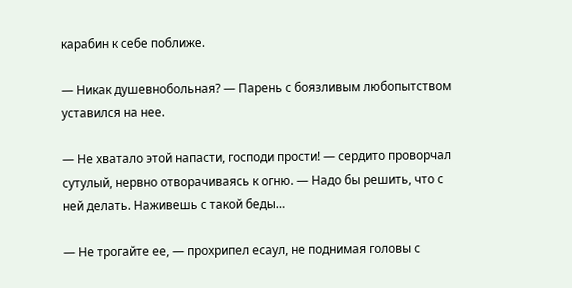карабин к себе поближе.

— Никак душевнобольная? — Парень с боязливым любопытством уставился на нее.

— Не хватало этой напасти, господи прости! — сердито проворчал сутулый, нервно отворачиваясь к огню. — Надо бы решить, что с ней делать. Наживешь с такой беды…

— Не трогайте ее, — прохрипел есаул, не поднимая головы с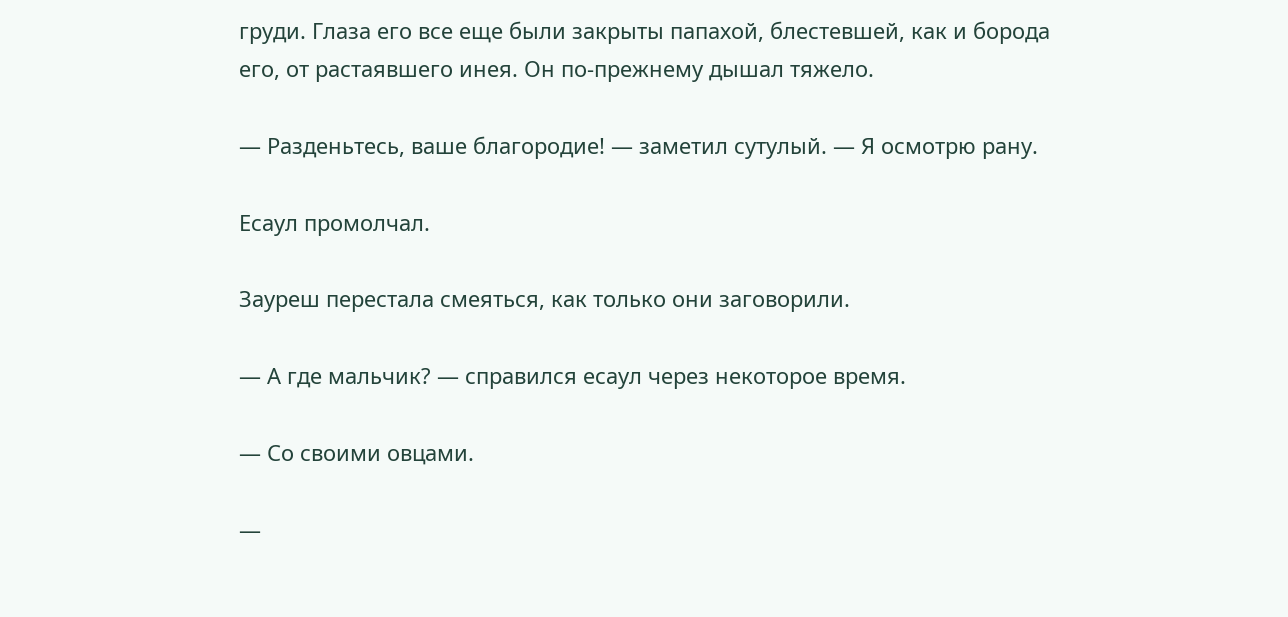груди. Глаза его все еще были закрыты папахой, блестевшей, как и борода его, от растаявшего инея. Он по-прежнему дышал тяжело.

— Разденьтесь, ваше благородие! — заметил сутулый. — Я осмотрю рану.

Есаул промолчал.

Зауреш перестала смеяться, как только они заговорили.

— А где мальчик? — справился есаул через некоторое время.

— Со своими овцами.

—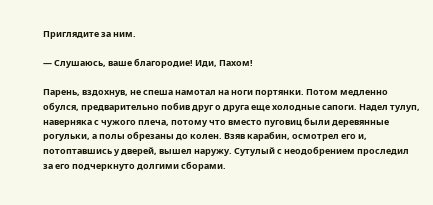Приглядите за ним.

— Слушаюсь, ваше благородие! Иди, Пахом!

Парень, вздохнув, не спеша намотал на ноги портянки. Потом медленно обулся, предварительно побив друг о друга еще холодные сапоги. Надел тулуп, наверняка с чужого плеча, потому что вместо пуговиц были деревянные рогульки, а полы обрезаны до колен. Взяв карабин, осмотрел его и, потоптавшись у дверей, вышел наружу. Сутулый с неодобрением проследил за его подчеркнуто долгими сборами.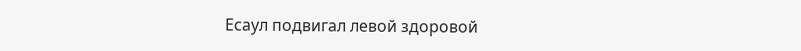Есаул подвигал левой здоровой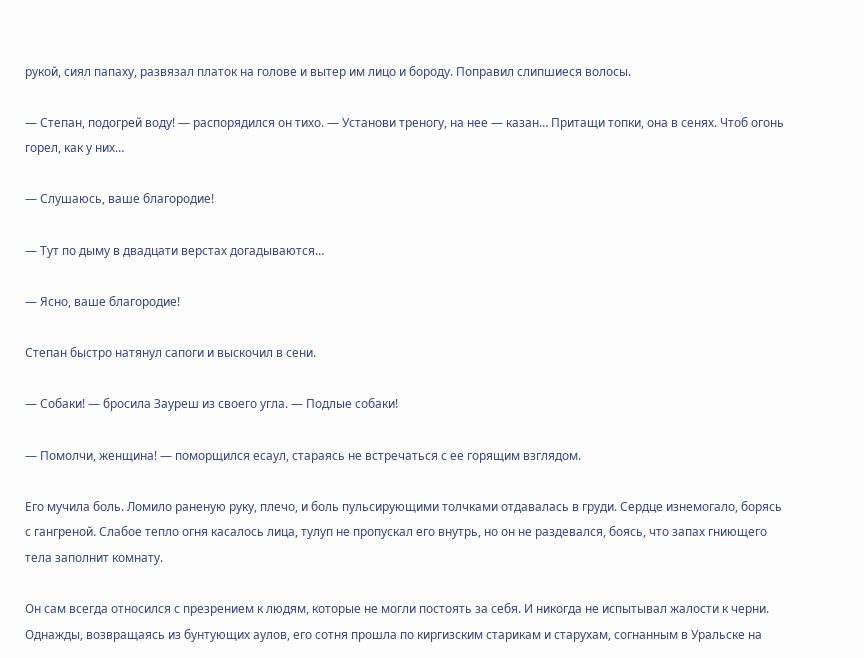рукой, сиял папаху, развязал платок на голове и вытер им лицо и бороду. Поправил слипшиеся волосы.

— Степан, подогрей воду! — распорядился он тихо. — Установи треногу, на нее — казан… Притащи топки, она в сенях. Чтоб огонь горел, как у них…

— Слушаюсь, ваше благородие!

— Тут по дыму в двадцати верстах догадываются…

— Ясно, ваше благородие!

Степан быстро натянул сапоги и выскочил в сени.

— Собаки! — бросила Зауреш из своего угла. — Подлые собаки!

— Помолчи, женщина! — поморщился есаул, стараясь не встречаться с ее горящим взглядом.

Его мучила боль. Ломило раненую руку, плечо, и боль пульсирующими толчками отдавалась в груди. Сердце изнемогало, борясь с гангреной. Слабое тепло огня касалось лица, тулуп не пропускал его внутрь, но он не раздевался, боясь, что запах гниющего тела заполнит комнату.

Он сам всегда относился с презрением к людям, которые не могли постоять за себя. И никогда не испытывал жалости к черни. Однажды, возвращаясь из бунтующих аулов, его сотня прошла по киргизским старикам и старухам, согнанным в Уральске на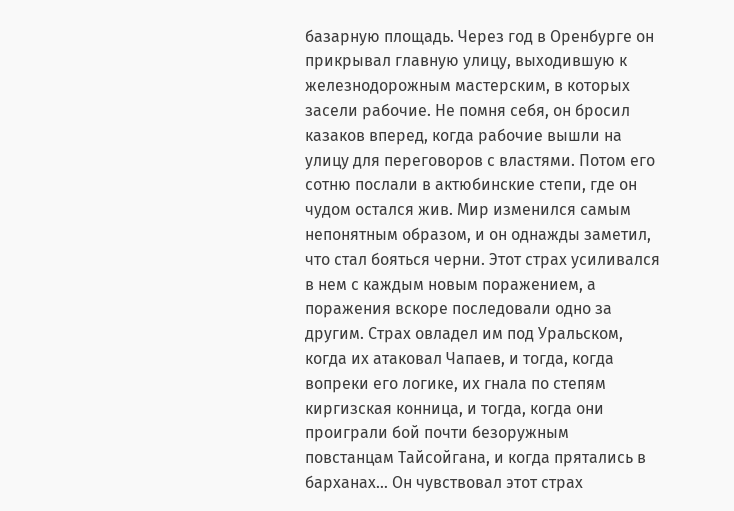базарную площадь. Через год в Оренбурге он прикрывал главную улицу, выходившую к железнодорожным мастерским, в которых засели рабочие. Не помня себя, он бросил казаков вперед, когда рабочие вышли на улицу для переговоров с властями. Потом его сотню послали в актюбинские степи, где он чудом остался жив. Мир изменился самым непонятным образом, и он однажды заметил, что стал бояться черни. Этот страх усиливался в нем с каждым новым поражением, а поражения вскоре последовали одно за другим. Страх овладел им под Уральском, когда их атаковал Чапаев, и тогда, когда вопреки его логике, их гнала по степям киргизская конница, и тогда, когда они проиграли бой почти безоружным повстанцам Тайсойгана, и когда прятались в барханах… Он чувствовал этот страх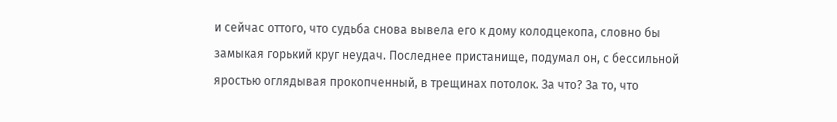и сейчас оттого, что судьба снова вывела его к дому колодцекопа, словно бы замыкая горький круг неудач. Последнее пристанище, подумал он, с бессильной яростью оглядывая прокопченный, в трещинах потолок. За что? За то, что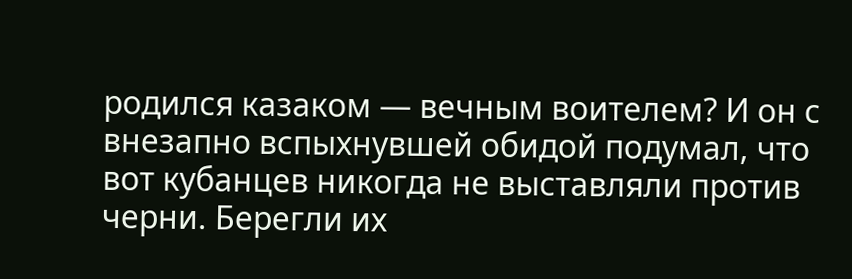родился казаком — вечным воителем? И он с внезапно вспыхнувшей обидой подумал, что вот кубанцев никогда не выставляли против черни. Берегли их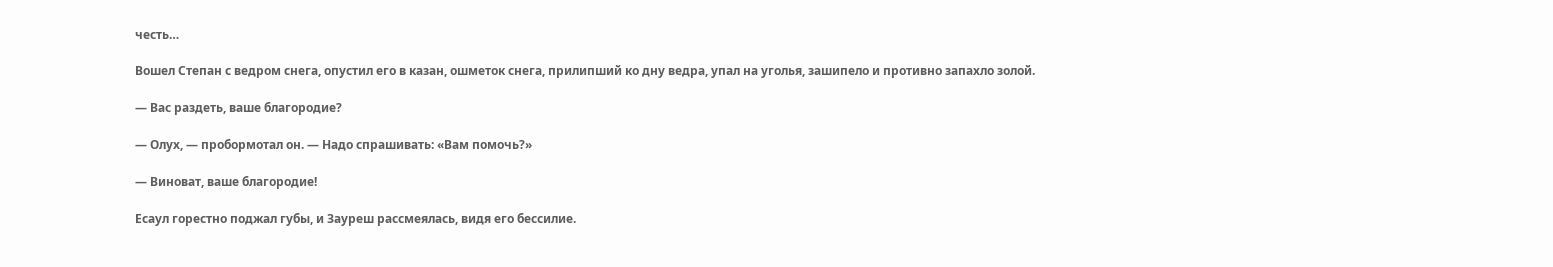честь…

Вошел Степан с ведром снега, опустил его в казан, ошметок снега, прилипший ко дну ведра, упал на уголья, зашипело и противно запахло золой.

— Вас раздеть, ваше благородие?

— Олух, — пробормотал он. — Надо спрашивать: «Вам помочь?»

— Виноват, ваше благородие!

Есаул горестно поджал губы, и Зауреш рассмеялась, видя его бессилие.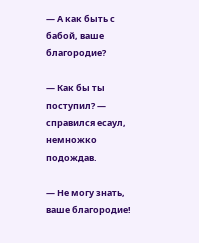— А как быть с бабой, ваше благородие?

— Как бы ты поступил? — справился есаул, немножко подождав.

— Не могу знать, ваше благородие!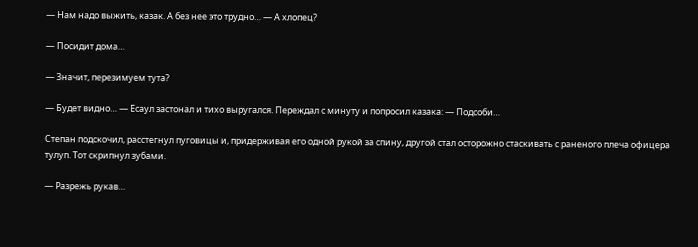— Нам надо выжить, казак. А без нее это трудно… — А хлопец?

— Посидит дома…

— Значит, перезимуем тута?

— Будет видно… — Есаул застонал и тихо выругался. Переждал с минуту и попросил казака: — Подсоби…

Степан подскочил, расстегнул пуговицы и, придерживая его одной рукой за спину, другой стал осторожно стаскивать с раненого плеча офицера тулуп. Тот скрипнул зубами.

— Разрежь рукав…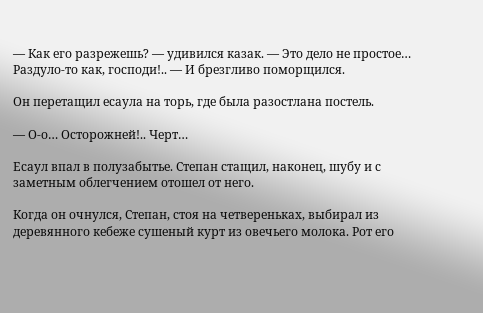— Как его разрежешь? — удивился казак. — Это дело не простое… Раздуло-то как, господи!.. — И брезгливо поморщился.

Он перетащил есаула на торь, где была разостлана постель.

— О-о… Осторожней!.. Черт…

Есаул впал в полузабытье. Степан стащил, наконец, шубу и с заметным облегчением отошел от него.

Когда он очнулся, Степан, стоя на четвереньках, выбирал из деревянного кебеже сушеный курт из овечьего молока. Рот его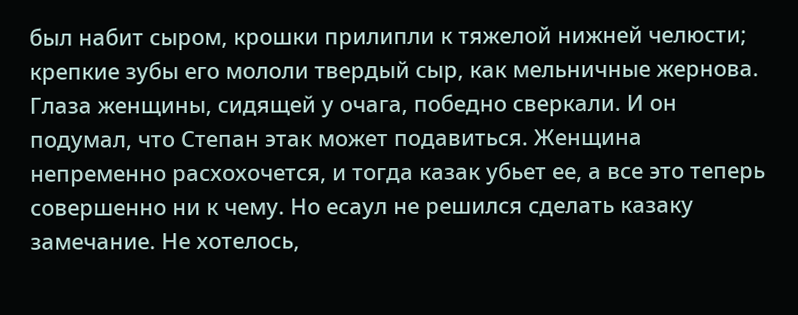был набит сыром, крошки прилипли к тяжелой нижней челюсти; крепкие зубы его мололи твердый сыр, как мельничные жернова. Глаза женщины, сидящей у очага, победно сверкали. И он подумал, что Степан этак может подавиться. Женщина непременно расхохочется, и тогда казак убьет ее, а все это теперь совершенно ни к чему. Но есаул не решился сделать казаку замечание. Не хотелось,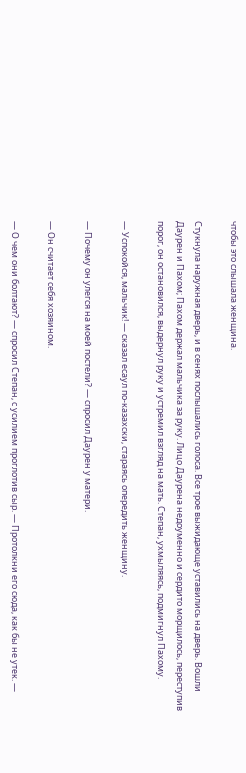чтобы это слышала женщина.

Стукнула наружная дверь, и в сенях послышались голоса. Все трое выжидающе уставились на дверь. Вошли Даурен и Пахом; Пахом держал мальчика за руку. Лицо Даурена недоуменно и сердито морщилось, переступив порог, он остановился, выдернул руку и устремил взгляд на мать. Степан, ухмыляясь, подмигнул Пахому.

— Успокойся, мальчик! — сказал есаул по-казахски, стараясь опередить женщину.

— Почему он улегся на моей постели? — спросил Даурен у матери.

— Он считает себя хозяином.

— О чем они болтают? — спросил Степан, с усилием проглотив сыр. — Протолкни его сюда, как бы не утек. —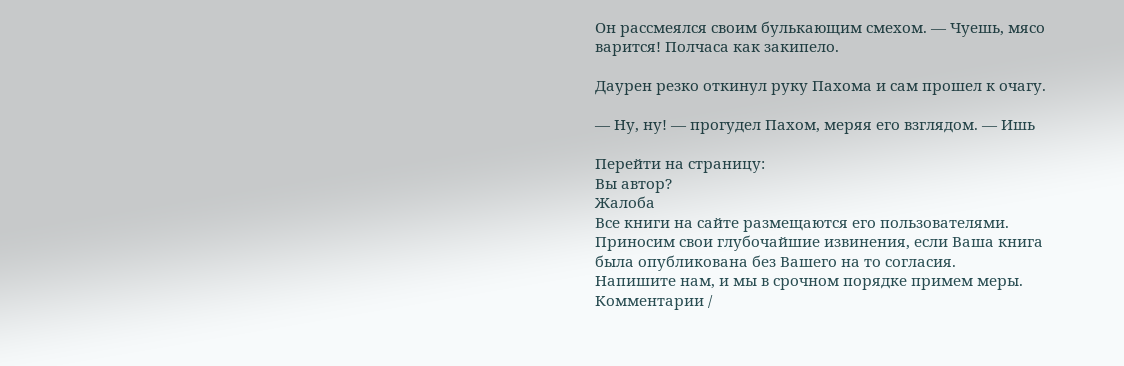Он рассмеялся своим булькающим смехом. — Чуешь, мясо варится! Полчаса как закипело.

Даурен резко откинул руку Пахома и сам прошел к очагу.

— Ну, ну! — прогудел Пахом, меряя его взглядом. — Ишь

Перейти на страницу:
Вы автор?
Жалоба
Все книги на сайте размещаются его пользователями. Приносим свои глубочайшие извинения, если Ваша книга была опубликована без Вашего на то согласия.
Напишите нам, и мы в срочном порядке примем меры.
Комментарии /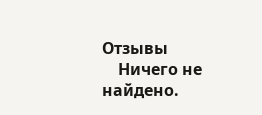Отзывы
    Ничего не найдено.